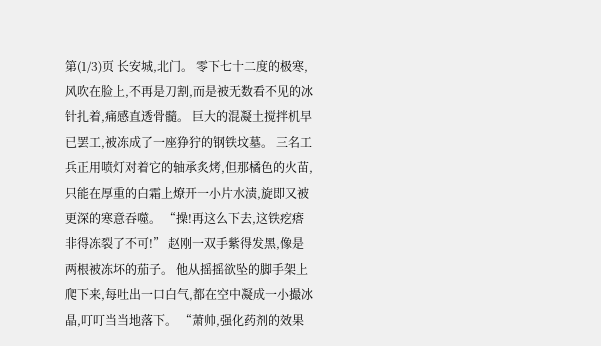第(1/3)页 长安城,北门。 零下七十二度的极寒,风吹在脸上,不再是刀割,而是被无数看不见的冰针扎着,痛感直透骨髓。 巨大的混凝土搅拌机早已罢工,被冻成了一座狰狞的钢铁坟墓。 三名工兵正用喷灯对着它的轴承炙烤,但那橘色的火苗,只能在厚重的白霜上燎开一小片水渍,旋即又被更深的寒意吞噬。 “操!再这么下去,这铁疙瘩非得冻裂了不可!” 赵刚一双手紫得发黑,像是两根被冻坏的茄子。 他从摇摇欲坠的脚手架上爬下来,每吐出一口白气,都在空中凝成一小撮冰晶,叮叮当当地落下。 “萧帅,强化药剂的效果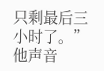只剩最后三小时了。” 他声音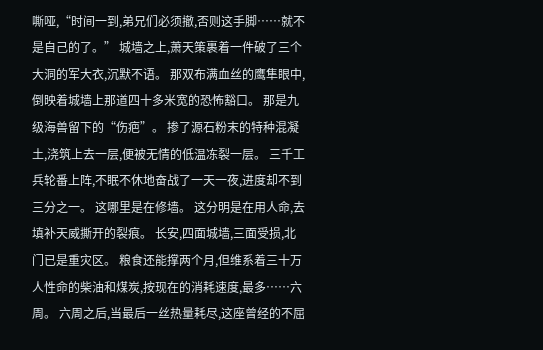嘶哑,“时间一到,弟兄们必须撤,否则这手脚……就不是自己的了。” 城墙之上,萧天策裹着一件破了三个大洞的军大衣,沉默不语。 那双布满血丝的鹰隼眼中,倒映着城墙上那道四十多米宽的恐怖豁口。 那是九级海兽留下的“伤疤”。 掺了源石粉末的特种混凝土,浇筑上去一层,便被无情的低温冻裂一层。 三千工兵轮番上阵,不眠不休地奋战了一天一夜,进度却不到三分之一。 这哪里是在修墙。 这分明是在用人命,去填补天威撕开的裂痕。 长安,四面城墙,三面受损,北门已是重灾区。 粮食还能撑两个月,但维系着三十万人性命的柴油和煤炭,按现在的消耗速度,最多……六周。 六周之后,当最后一丝热量耗尽,这座曾经的不屈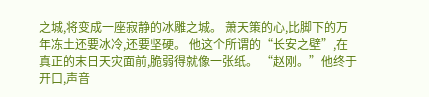之城,将变成一座寂静的冰雕之城。 萧天策的心,比脚下的万年冻土还要冰冷,还要坚硬。 他这个所谓的“长安之壁”,在真正的末日天灾面前,脆弱得就像一张纸。 “赵刚。”他终于开口,声音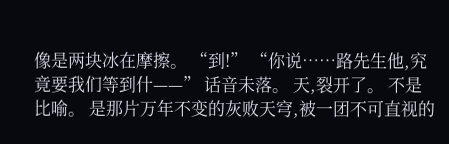像是两块冰在摩擦。 “到!” “你说……路先生他,究竟要我们等到什——” 话音未落。 天,裂开了。 不是比喻。 是那片万年不变的灰败天穹,被一团不可直视的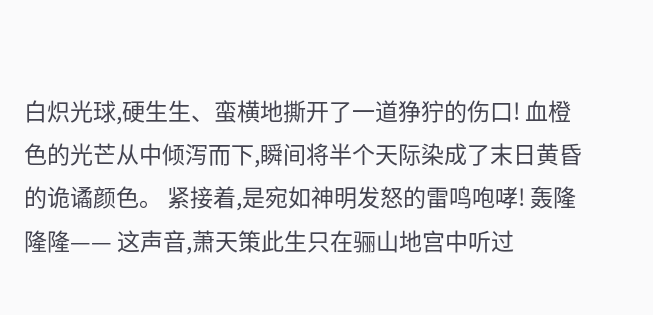白炽光球,硬生生、蛮横地撕开了一道狰狞的伤口! 血橙色的光芒从中倾泻而下,瞬间将半个天际染成了末日黄昏的诡谲颜色。 紧接着,是宛如神明发怒的雷鸣咆哮! 轰隆隆隆—— 这声音,萧天策此生只在骊山地宫中听过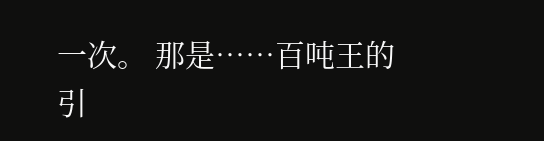一次。 那是……百吨王的引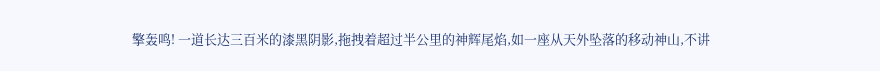擎轰鸣! 一道长达三百米的漆黑阴影,拖拽着超过半公里的神辉尾焰,如一座从天外坠落的移动神山,不讲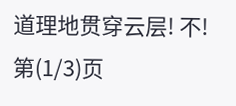道理地贯穿云层! 不! 第(1/3)页